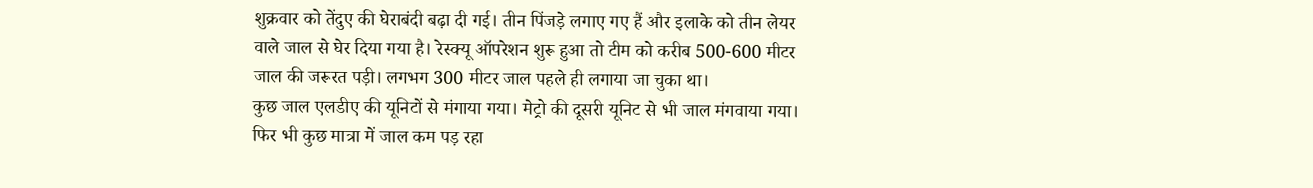शुक्रवार को तेंदुए की घेराबंदी बढ़ा दी गई। तीन पिंजड़े लगाए गए हैं और इलाके को तीन लेयर वाले जाल से घेर दिया गया है। रेस्क्यू ऑपरेशन शुरू हुआ तो टीम को करीब 500-600 मीटर जाल की जरूरत पड़ी। लगभग 300 मीटर जाल पहले ही लगाया जा चुका था।
कुछ जाल एलडीए की यूनिटों से मंगाया गया। मेट्रो की दूसरी यूनिट से भी जाल मंगवाया गया। फिर भी कुछ मात्रा में जाल कम पड़ रहा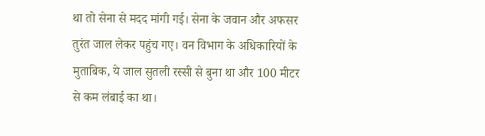था तो सेना से मदद मांगी गई। सेना के जवान और अफसर तुरंत जाल लेकर पहुंच गए। वन विभाग के अधिकारियों के मुताबिक, ये जाल सुतली रस्सी से बुना था और 100 मीटर से कम लंबाई का था।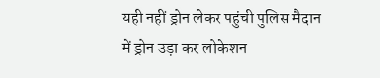यही नहीं ड्रोन लेकर पहुंची पुलिस मैदान में ड्रोन उड़ा कर लोकेशन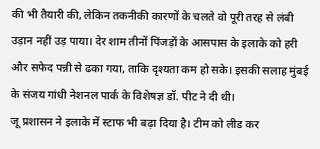की भी तैयारी की, लेकिन तकनीकी कारणों के चलते वो पूरी तरह से लंबी उड़ान नहीं उड़ पाया। देर शाम तीनों पिंजड़ों के आसपास के इलाके को हरी और सफेद पन्नी से ढका गया, ताकि दृश्यता कम हो सके। इसकी सलाह मुंबई के संजय गांधी नेशनल पार्क के विशेषज्ञ डॉ. पीट ने दी थी।
जू प्रशासन ने इलाके में स्टाफ भी बढ़ा दिया है। टीम को लीड कर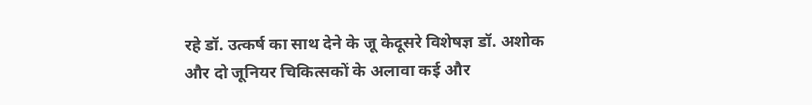रहे डॉ. उत्कर्ष का साथ देने के जू केदूसरे विशेषज्ञ डॉ. अशोक और दो जूनियर चिकित्सकों के अलावा कई और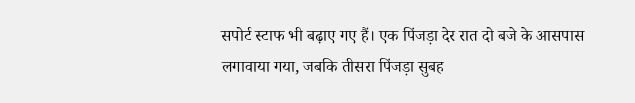सपोर्ट स्टाफ भी बढ़ाए गए हैं। एक पिंजड़ा देर रात दो बजे के आसपास लगावाया गया, जबकि तीसरा पिंजड़ा सुबह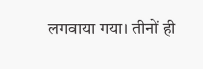लगवाया गया। तीनों ही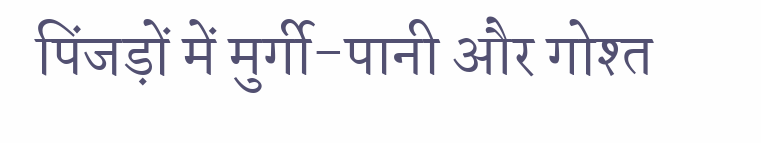पिंजड़ों में मुर्गी-पानी और गोश्त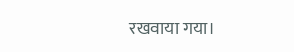रखवाया गया।